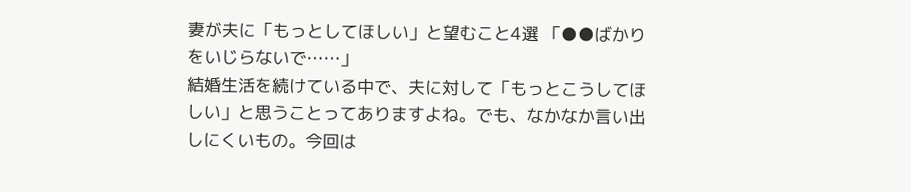妻が夫に「もっとしてほしい」と望むこと4選 「●●ばかりをいじらないで……」
結婚生活を続けている中で、夫に対して「もっとこうしてほしい」と思うことってありますよね。でも、なかなか言い出しにくいもの。今回は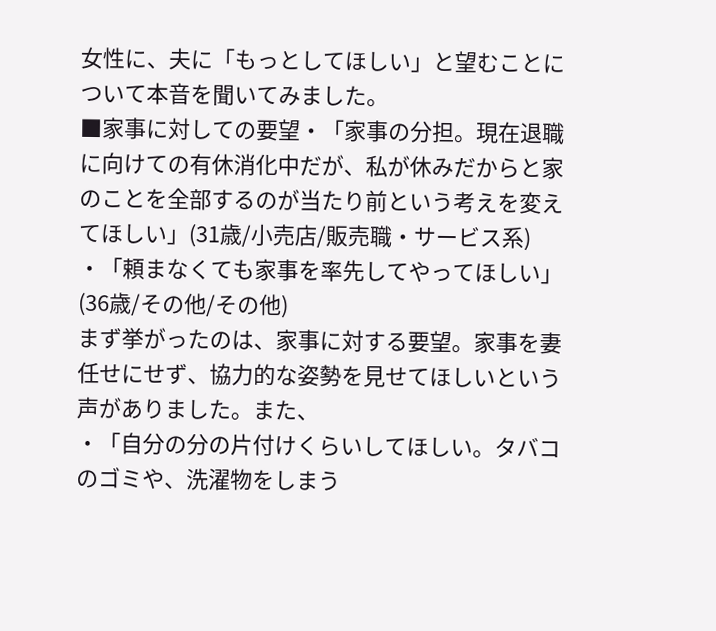女性に、夫に「もっとしてほしい」と望むことについて本音を聞いてみました。
■家事に対しての要望・「家事の分担。現在退職に向けての有休消化中だが、私が休みだからと家のことを全部するのが当たり前という考えを変えてほしい」(31歳/小売店/販売職・サービス系)
・「頼まなくても家事を率先してやってほしい」(36歳/その他/その他)
まず挙がったのは、家事に対する要望。家事を妻任せにせず、協力的な姿勢を見せてほしいという声がありました。また、
・「自分の分の片付けくらいしてほしい。タバコのゴミや、洗濯物をしまう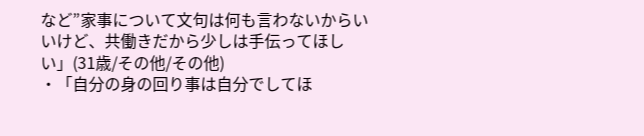など”家事について文句は何も言わないからいいけど、共働きだから少しは手伝ってほしい」(31歳/その他/その他)
・「自分の身の回り事は自分でしてほ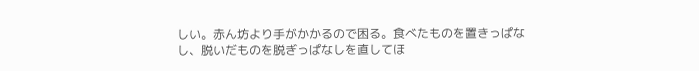しい。赤ん坊より手がかかるので困る。食べたものを置きっぱなし、脱いだものを脱ぎっぱなしを直してほ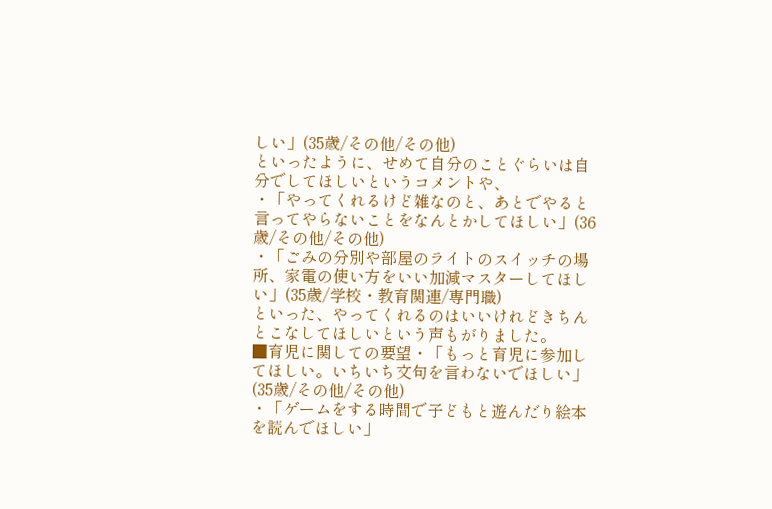しい」(35歳/その他/その他)
といったように、せめて自分のことぐらいは自分でしてほしいというコメントや、
・「やってくれるけど雑なのと、あとでやると言ってやらないことをなんとかしてほしい」(36歳/その他/その他)
・「ごみの分別や部屋のライトのスイッチの場所、家電の使い方をいい加減マスターしてほしい」(35歳/学校・教育関連/専門職)
といった、やってくれるのはいいけれどきちんとこなしてほしいという声もがりました。
■育児に関しての要望・「もっと育児に参加してほしい。いちいち文句を言わないでほしい」(35歳/その他/その他)
・「ゲームをする時間で子どもと遊んだり絵本を読んでほしい」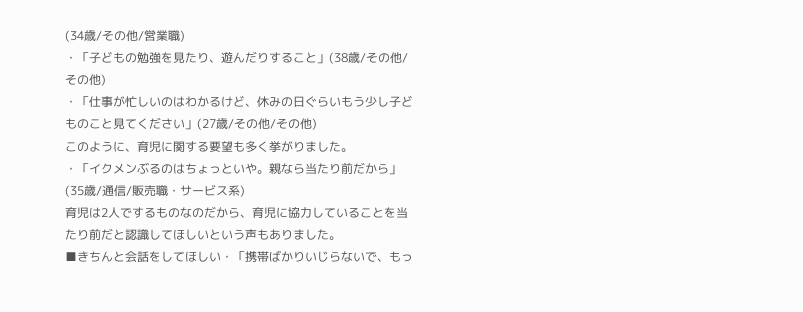(34歳/その他/営業職)
・「子どもの勉強を見たり、遊んだりすること」(38歳/その他/その他)
・「仕事が忙しいのはわかるけど、休みの日ぐらいもう少し子どものこと見てください」(27歳/その他/その他)
このように、育児に関する要望も多く挙がりました。
・「イクメンぶるのはちょっといや。親なら当たり前だから」(35歳/通信/販売職・サービス系)
育児は2人でするものなのだから、育児に協力していることを当たり前だと認識してほしいという声もありました。
■きちんと会話をしてほしい・「携帯ばかりいじらないで、もっ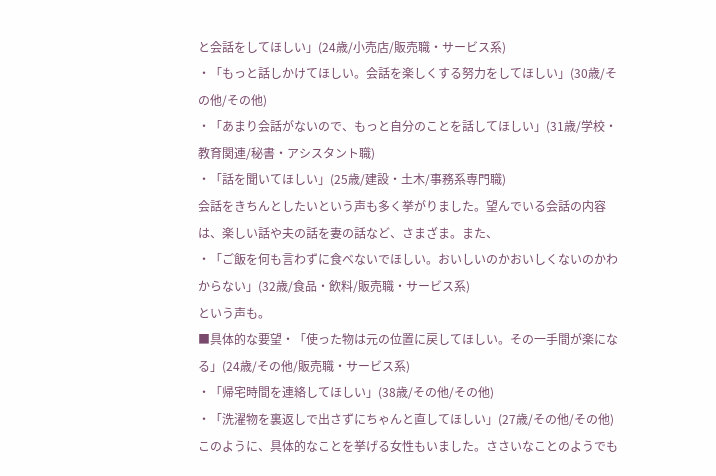と会話をしてほしい」(24歳/小売店/販売職・サービス系)
・「もっと話しかけてほしい。会話を楽しくする努力をしてほしい」(30歳/その他/その他)
・「あまり会話がないので、もっと自分のことを話してほしい」(31歳/学校・教育関連/秘書・アシスタント職)
・「話を聞いてほしい」(25歳/建設・土木/事務系専門職)
会話をきちんとしたいという声も多く挙がりました。望んでいる会話の内容は、楽しい話や夫の話を妻の話など、さまざま。また、
・「ご飯を何も言わずに食べないでほしい。おいしいのかおいしくないのかわからない」(32歳/食品・飲料/販売職・サービス系)
という声も。
■具体的な要望・「使った物は元の位置に戻してほしい。その一手間が楽になる」(24歳/その他/販売職・サービス系)
・「帰宅時間を連絡してほしい」(38歳/その他/その他)
・「洗濯物を裏返しで出さずにちゃんと直してほしい」(27歳/その他/その他)
このように、具体的なことを挙げる女性もいました。ささいなことのようでも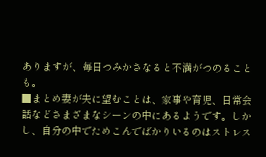ありますが、毎日つみかさなると不満がつのることも。
■まとめ妻が夫に望むことは、家事や育児、日常会話などさまざまなシーンの中にあるようです。しかし、自分の中でためこんでばかりいるのはストレス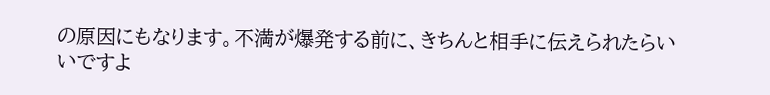の原因にもなります。不満が爆発する前に、きちんと相手に伝えられたらいいですよ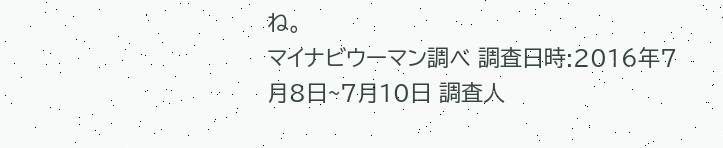ね。
マイナビウーマン調べ 調査日時:2016年7月8日~7月10日 調査人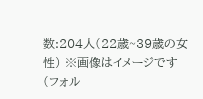数:204人(22歳~39歳の女性) ※画像はイメージです
(フォル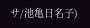サ/池亀日名子)